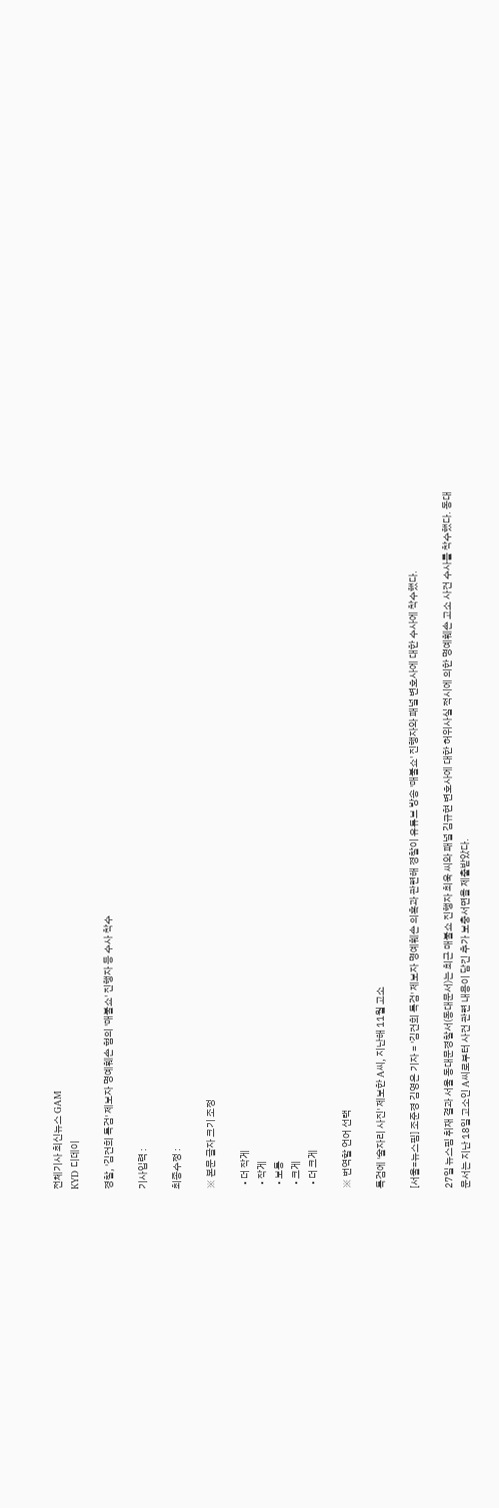전체기사 최신뉴스 GAM
KYD 디데이

경찰, '김건희 특검' 제보자 명예훼손 혐의 '매불쇼' 진행자 등 수사 착수

기사입력 :

최종수정 :

※ 본문 글자 크기 조정

  • 더 작게
  • 작게
  • 보통
  • 크게
  • 더 크게

※ 번역할 언어 선택

특검에 '술자리 사진' 제보한 A씨, 지난해 11월 고소

[서울=뉴스핌] 조준경 김영은 기자 = '김건희 특검' 제보자 명예훼손 의혹과 관련해 경찰이 유튜브 방송 '매불쇼' 진행자와 패널 변호사에 대한 수사에 착수했다.

27일 뉴스핌 취재 결과 서울 동대문경찰서(동대문서)는 최근 매불쇼 진행자 최욱 씨와 패널 김규현 변호사에 대한 허위사실 적시에 의한 명예훼손 고소 사건 수사를 착수했다. 동대문서는 지난 18일 고소인 A씨로부터 사건 관련 내용이 담긴 추가 보충서면을 제출받았다.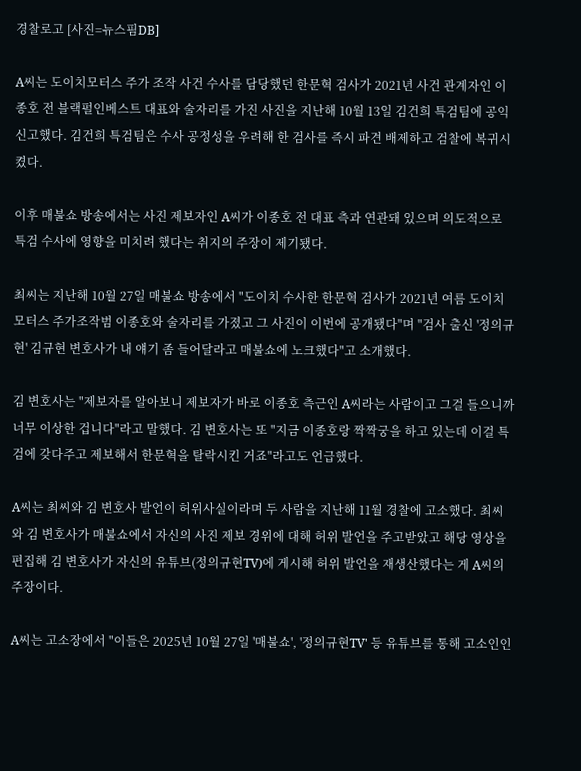경찰로고 [사진=뉴스핌DB]

A씨는 도이치모터스 주가 조작 사건 수사를 담당했던 한문혁 검사가 2021년 사건 관계자인 이종호 전 블랙펄인베스트 대표와 술자리를 가진 사진을 지난해 10월 13일 김건희 특검팀에 공익신고했다. 김건희 특검팀은 수사 공정성을 우려해 한 검사를 즉시 파견 배제하고 검찰에 복귀시켰다.

이후 매불쇼 방송에서는 사진 제보자인 A씨가 이종호 전 대표 측과 연관돼 있으며 의도적으로 특검 수사에 영향을 미치려 했다는 취지의 주장이 제기됐다.

최씨는 지난해 10월 27일 매불쇼 방송에서 "도이치 수사한 한문혁 검사가 2021년 여름 도이치모터스 주가조작범 이종호와 술자리를 가졌고 그 사진이 이번에 공개됐다"며 "검사 출신 '정의규현' 김규현 변호사가 내 얘기 좀 들어달라고 매불쇼에 노크했다"고 소개했다.

김 변호사는 "제보자를 알아보니 제보자가 바로 이종호 측근인 A씨라는 사람이고 그걸 들으니까 너무 이상한 겁니다"라고 말했다. 김 변호사는 또 "지금 이종호랑 짝짝궁을 하고 있는데 이걸 특검에 갖다주고 제보해서 한문혁을 탈락시킨 거죠"라고도 언급했다.

A씨는 최씨와 김 변호사 발언이 허위사실이라며 두 사람을 지난해 11월 경찰에 고소했다. 최씨와 김 변호사가 매불쇼에서 자신의 사진 제보 경위에 대해 허위 발언을 주고받았고 해당 영상을 편집해 김 변호사가 자신의 유튜브(정의규현TV)에 게시해 허위 발언을 재생산했다는 게 A씨의 주장이다.

A씨는 고소장에서 "이들은 2025년 10월 27일 '매불쇼', '정의규현TV' 등 유튜브를 통해 고소인인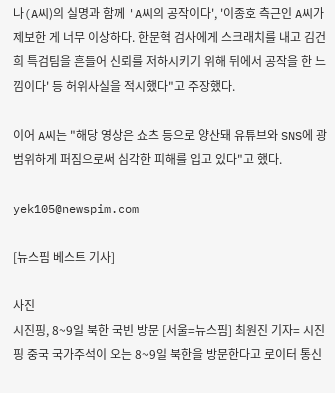나(A씨)의 실명과 함께 'A씨의 공작이다', '이종호 측근인 A씨가 제보한 게 너무 이상하다. 한문혁 검사에게 스크래치를 내고 김건희 특검팀을 흔들어 신뢰를 저하시키기 위해 뒤에서 공작을 한 느낌이다' 등 허위사실을 적시했다"고 주장했다.

이어 A씨는 "해당 영상은 쇼츠 등으로 양산돼 유튜브와 SNS에 광범위하게 퍼짐으로써 심각한 피해를 입고 있다"고 했다.

yek105@newspim.com

[뉴스핌 베스트 기사]

사진
시진핑, 8~9일 북한 국빈 방문 [서울=뉴스핌] 최원진 기자= 시진핑 중국 국가주석이 오는 8~9일 북한을 방문한다고 로이터 통신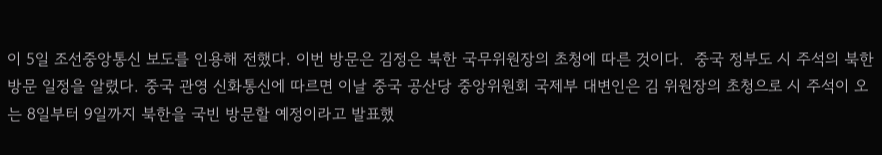이 5일 조선중앙통신 보도를 인용해 전했다. 이번 방문은 김정은 북한 국무위원장의 초청에 따른 것이다.  중국 정부도 시 주석의 북한 방문 일정을 알렸다. 중국 관영 신화통신에 따르면 이날 중국 공산당 중앙위원회 국제부 대변인은 김 위원장의 초청으로 시 주석이 오는 8일부터 9일까지 북한을 국빈 방문할 예정이라고 발표했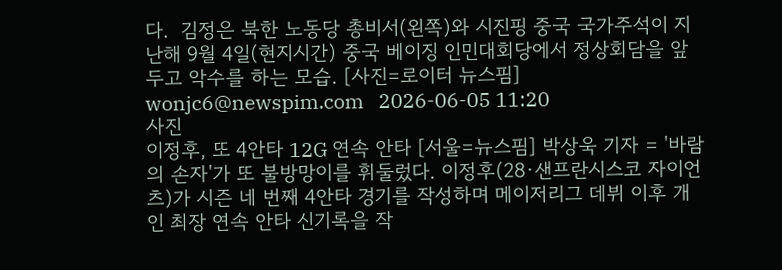다.  김정은 북한 노동당 총비서(왼쪽)와 시진핑 중국 국가주석이 지난해 9월 4일(현지시간) 중국 베이징 인민대회당에서 정상회담을 앞두고 악수를 하는 모습. [사진=로이터 뉴스핌] wonjc6@newspim.com   2026-06-05 11:20
사진
이정후, 또 4안타 12G 연속 안타 [서울=뉴스핌] 박상욱 기자 = '바람의 손자'가 또 불방망이를 휘둘렀다. 이정후(28·샌프란시스코 자이언츠)가 시즌 네 번째 4안타 경기를 작성하며 메이저리그 데뷔 이후 개인 최장 연속 안타 신기록을 작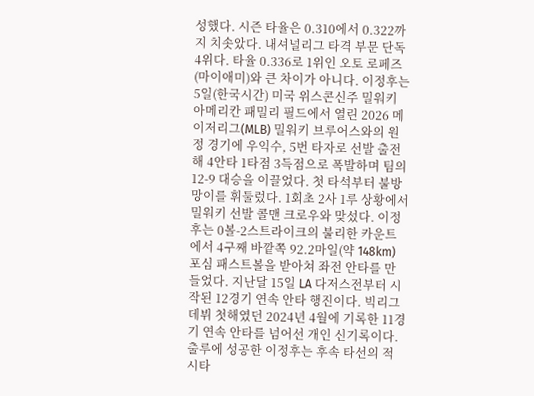성했다. 시즌 타율은 0.310에서 0.322까지 치솟았다. 내셔널리그 타격 부문 단독 4위다. 타율 0.336로 1위인 오토 로페즈(마이애미)와 큰 차이가 아니다. 이정후는 5일(한국시간) 미국 위스콘신주 밀워키 아메리칸 패밀리 필드에서 열린 2026 메이저리그(MLB) 밀워키 브루어스와의 원정 경기에 우익수, 5번 타자로 선발 출전해 4안타 1타점 3득점으로 폭발하며 팀의 12-9 대승을 이끌었다. 첫 타석부터 불방망이를 휘둘렀다. 1회초 2사 1루 상황에서 밀워키 선발 콜맨 크로우와 맞섰다. 이정후는 0볼-2스트라이크의 불리한 카운트에서 4구째 바깥쪽 92.2마일(약 148km) 포심 패스트볼을 받아쳐 좌전 안타를 만들었다. 지난달 15일 LA 다저스전부터 시작된 12경기 연속 안타 행진이다. 빅리그 데뷔 첫해였던 2024년 4월에 기록한 11경기 연속 안타를 넘어선 개인 신기록이다. 출루에 성공한 이정후는 후속 타선의 적시타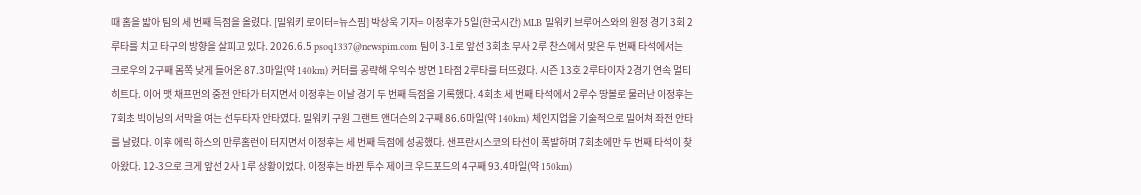때 홈을 밟아 팀의 세 번째 득점을 올렸다. [밀워키 로이터=뉴스핌] 박상욱 기자= 이정후가 5일(한국시간) MLB 밀워키 브루어스와의 원정 경기 3회 2루타를 치고 타구의 방향을 살피고 있다. 2026.6.5 psoq1337@newspim.com 팀이 3-1로 앞선 3회초 무사 2루 찬스에서 맞은 두 번째 타석에서는 크로우의 2구째 몸쪽 낮게 들어온 87.3마일(약 140km) 커터를 공략해 우익수 방면 1타점 2루타를 터뜨렸다. 시즌 13호 2루타이자 2경기 연속 멀티히트다. 이어 맷 채프먼의 중전 안타가 터지면서 이정후는 이날 경기 두 번째 득점을 기록했다. 4회초 세 번째 타석에서 2루수 땅볼로 물러난 이정후는 7회초 빅이닝의 서막을 여는 선두타자 안타였다. 밀워키 구원 그랜트 앤더슨의 2구째 86.6마일(약 140km) 체인지업을 기술적으로 밀어쳐 좌전 안타를 날렸다. 이후 에릭 하스의 만루홈런이 터지면서 이정후는 세 번째 득점에 성공했다. 샌프란시스코의 타선이 폭발하며 7회초에만 두 번째 타석이 찾아왔다. 12-3으로 크게 앞선 2사 1루 상황이었다. 이정후는 바뀐 투수 제이크 우드포드의 4구째 93.4마일(약 150km)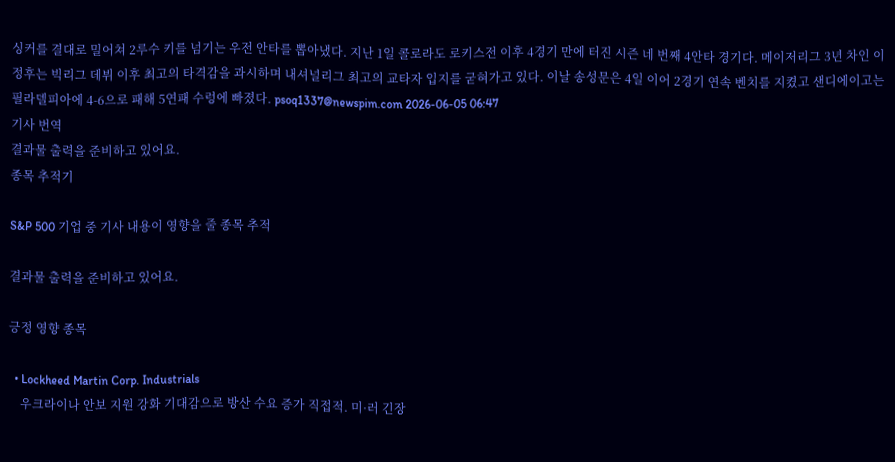싱커를 결대로 밀어쳐 2루수 키를 넘기는 우전 안타를 뽑아냈다. 지난 1일 콜로라도 로키스전 이후 4경기 만에 터진 시즌 네 번째 4안타 경기다. 메이저리그 3년 차인 이정후는 빅리그 데뷔 이후 최고의 타격감을 과시하며 내셔널리그 최고의 교타자 입지를 굳혀가고 있다. 이날 송성문은 4일 이어 2경기 연속 벤치를 지켰고 샌디에이고는 필라델피아에 4-6으로 패해 5연패 수렁에 빠졌다. psoq1337@newspim.com 2026-06-05 06:47
기사 번역
결과물 출력을 준비하고 있어요.
종목 추적기

S&P 500 기업 중 기사 내용이 영향을 줄 종목 추적

결과물 출력을 준비하고 있어요.

긍정 영향 종목

  • Lockheed Martin Corp. Industrials
    우크라이나 안보 지원 강화 기대감으로 방산 수요 증가 직접적. 미·러 긴장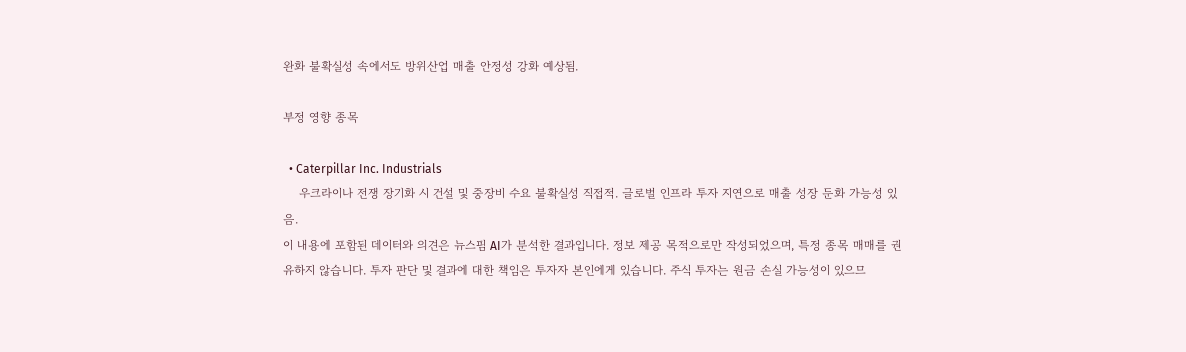완화 불확실성 속에서도 방위산업 매출 안정성 강화 예상됨.

부정 영향 종목

  • Caterpillar Inc. Industrials
    우크라이나 전쟁 장기화 시 건설 및 중장비 수요 불확실성 직접적. 글로벌 인프라 투자 지연으로 매출 성장 둔화 가능성 있음.
이 내용에 포함된 데이터와 의견은 뉴스핌 AI가 분석한 결과입니다. 정보 제공 목적으로만 작성되었으며, 특정 종목 매매를 권유하지 않습니다. 투자 판단 및 결과에 대한 책임은 투자자 본인에게 있습니다. 주식 투자는 원금 손실 가능성이 있으므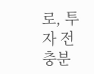로, 투자 전 충분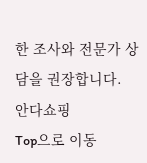한 조사와 전문가 상담을 권장합니다.
안다쇼핑
Top으로 이동